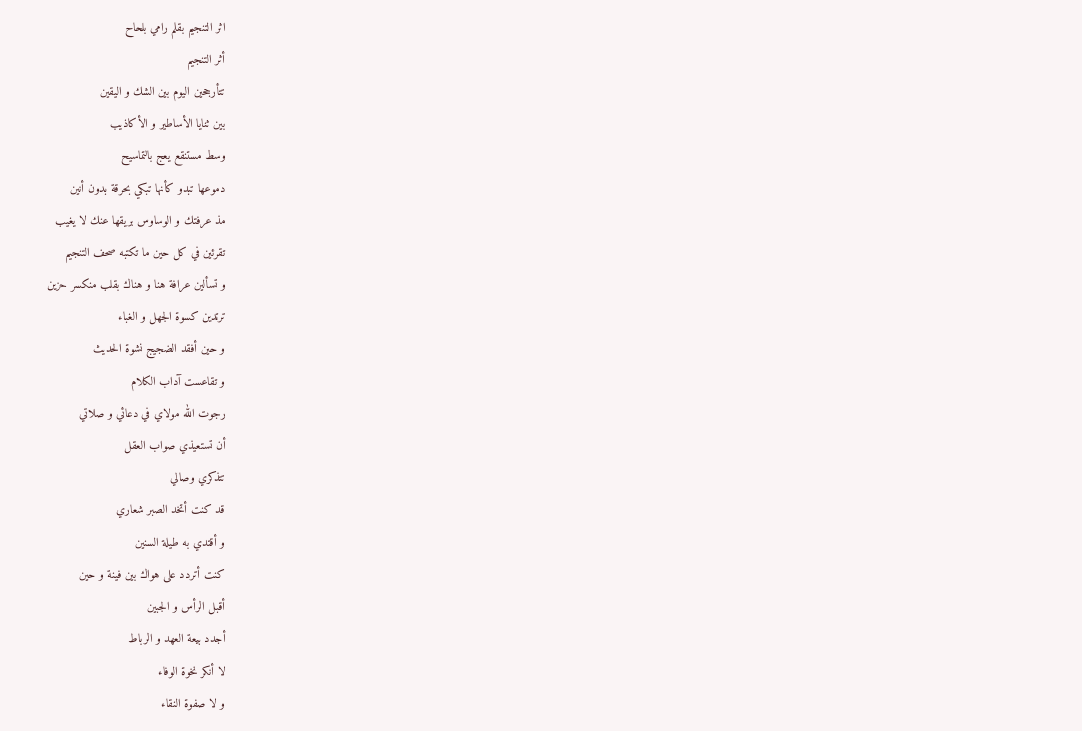اثر التنجيم بقلم رامي بلحاح
أثر التنجيم
تتأرجحين اليوم بين الشك و اليقين
بين ثنايا الأساطير و الأكاذيب
وسط مستنقع يعج بالتماسيح
دموعها تبدو كأنها تبكي بحرقة بدون أنين
مذ عرفتك و الوساوس بريقها عنك لا يغيب
تقرئين في كل حين ما تكتبه صحف التنجيم
و تسألين عرافة هنا و هناك بقلب منكسر حزين
ترتدين كسوة الجهل و الغباء
و حين أفقد الضجيج نشوة الحديث
و تقاعست آداب الكلام
رجوت الله مولاي في دعائي و صلاتي
أن تستعيذي صواب العقل
تتذكري وصالي
قد كنت أتخد الصبر شعاري
و أقتدي به طيلة السنين
كنت أتردد على هواك بين فينة و حين
أقبل الرأس و الجبين
أجدد بيعة العهد و الرباط
لا أنكر نخوة الوفاء
و لا صفوة النقاء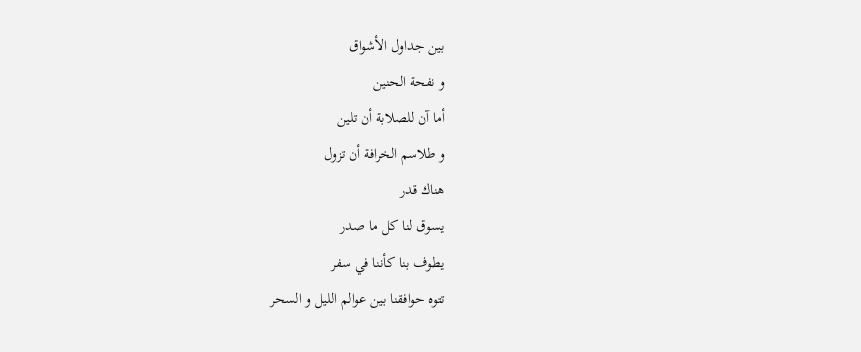بين جداول الأشواق
و نفحة الحنين
أما آن للصلابة أن تلين
و طلاسم الخرافة أن تزول
هناك قدر
يسوق لنا كل ما صدر
يطوف بنا كأننا في سفر
تتوه حوافقنا بين عوالم الليل و السحر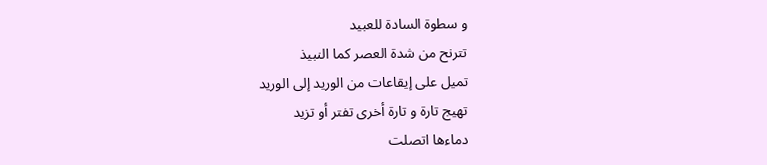و سطوة السادة للعبيد
تترنح من شدة العصر كما النبيذ
تميل على إيقاعات من الوريد إلى الوريد
تهيج تارة و تارة أخرى تفتر أو تزيد
دماءها اتصلت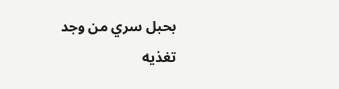بحبل سري من وجد
تغذيه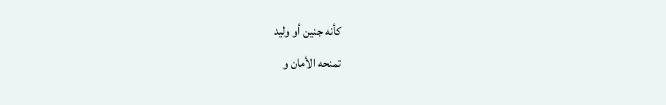كأنه جنين أو وليد
تمنحه الأمان و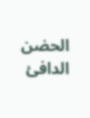الحضن الدافئ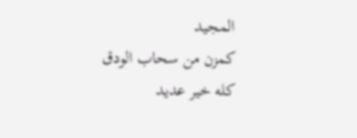المجيد
كمزن من سحاب الودق كله خير عديد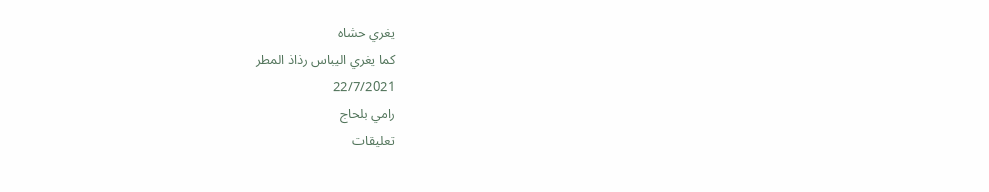يغري حشاه
كما يغري اليباس رذاذ المطر
22/7/2021
رامي بلحاج
تعليقات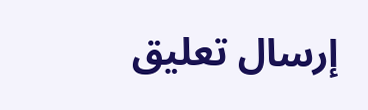إرسال تعليق